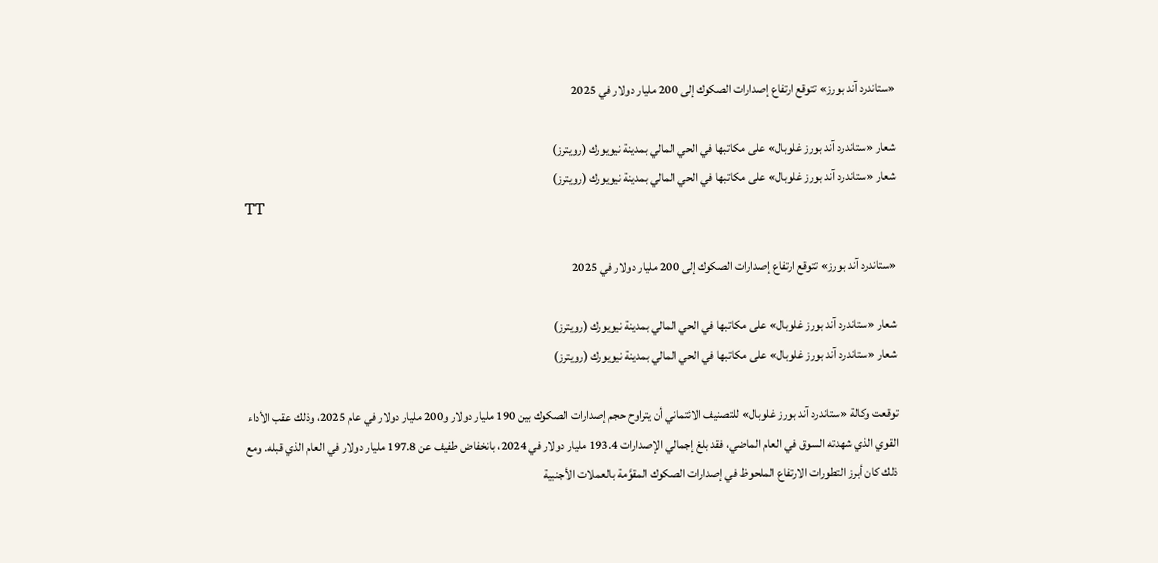«ستاندرد آند بورز» تتوقع ارتفاع إصدارات الصكوك إلى 200 مليار دولار في 2025

شعار «ستاندرد آند بورز غلوبال» على مكاتبها في الحي المالي بمدينة نيويورك (رويترز)
شعار «ستاندرد آند بورز غلوبال» على مكاتبها في الحي المالي بمدينة نيويورك (رويترز)
TT

«ستاندرد آند بورز» تتوقع ارتفاع إصدارات الصكوك إلى 200 مليار دولار في 2025

شعار «ستاندرد آند بورز غلوبال» على مكاتبها في الحي المالي بمدينة نيويورك (رويترز)
شعار «ستاندرد آند بورز غلوبال» على مكاتبها في الحي المالي بمدينة نيويورك (رويترز)

توقعت وكالة «ستاندرد آند بورز غلوبال» للتصنيف الائتماني أن يتراوح حجم إصدارات الصكوك بين 190 مليار دولار و200 مليار دولار في عام 2025، وذلك عقب الأداء القوي الذي شهدته السوق في العام الماضي، فقد بلغ إجمالي الإصدارات 193.4 مليار دولار في 2024، بانخفاض طفيف عن 197.8 مليار دولار في العام الذي قبله. ومع ذلك كان أبرز التطورات الارتفاع الملحوظ في إصدارات الصكوك المقوَّمة بالعملات الأجنبية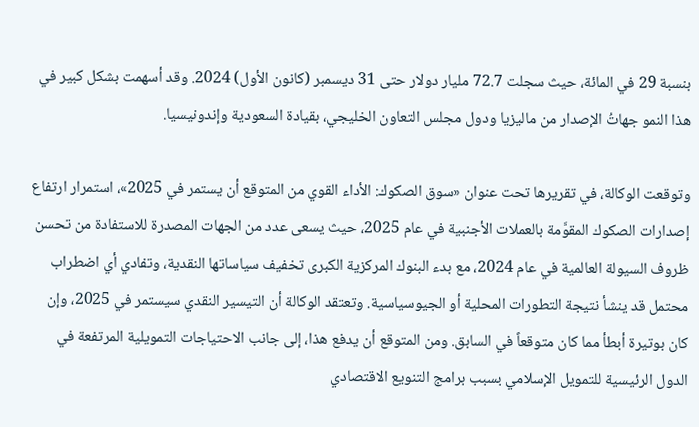بنسبة 29 في المائة، حيث سجلت 72.7 مليار دولار حتى 31 ديسمبر (كانون الأول) 2024. وقد أسهمت بشكل كبير في هذا النمو جهاتُ الإصدار من ماليزيا ودول مجلس التعاون الخليجي، بقيادة السعودية وإندونيسيا.

وتوقعت الوكالة، في تقريرها تحت عنوان «سوق الصكوك: الأداء القوي من المتوقع أن يستمر في 2025»، استمرار ارتفاع إصدارات الصكوك المقوَّمة بالعملات الأجنبية في عام 2025، حيث يسعى عدد من الجهات المصدرة للاستفادة من تحسن ظروف السيولة العالمية في عام 2024، مع بدء البنوك المركزية الكبرى تخفيف سياساتها النقدية، وتفادي أي اضطراب محتمل قد ينشأ نتيجة التطورات المحلية أو الجيوسياسية. وتعتقد الوكالة أن التيسير النقدي سيستمر في 2025، وإن كان بوتيرة أبطأ مما كان متوقعاً في السابق. ومن المتوقع أن يدفع هذا، إلى جانب الاحتياجات التمويلية المرتفعة في الدول الرئيسية للتمويل الإسلامي بسبب برامج التنويع الاقتصادي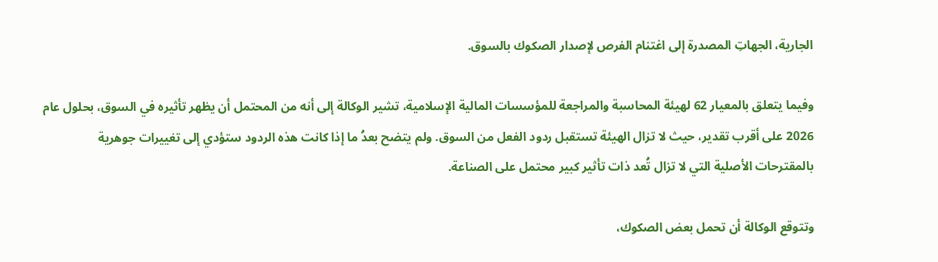الجارية، الجهاتِ المصدرة إلى اغتنام الفرص لإصدار الصكوك بالسوق.

وفيما يتعلق بالمعيار 62 لهيئة المحاسبة والمراجعة للمؤسسات المالية الإسلامية، تشير الوكالة إلى أنه من المحتمل أن يظهر تأثيره في السوق، بحلول عام 2026 على أقرب تقدير، حيث لا تزال الهيئة تستقبل ردود الفعل من السوق. ولم يتضح بعدُ ما إذا كانت هذه الردود ستؤدي إلى تغييرات جوهرية بالمقترحات الأصلية التي لا تزال تُعد ذات تأثير كبير محتمل على الصناعة.

وتتوقع الوكالة أن تحمل بعض الصكوك،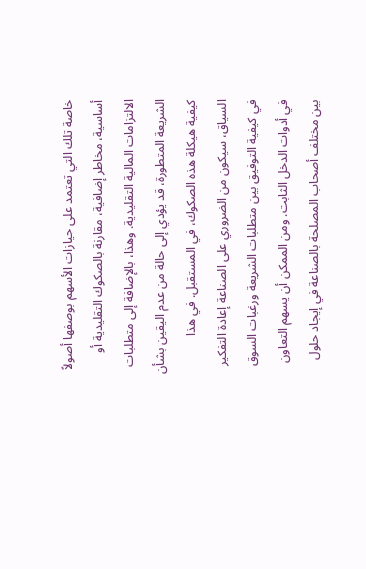خاصة تلك التي تعتمد على حيازات الأسهم بوصفها أصولاً أساسية، مخاطر إضافية، مقارنة بالصكوك التقليدية أو الالتزامات المالية التقليدية. وهذا، بالإضافة إلى متطلبات الشريعة المتطورة، قد يؤدي إلى حالة من عدم اليقين بشأن كيفية هيكلة هذه الصكوك، في المستقبل. في هذا السياق، سيكون من الضروري على الصناعة إعادة التفكير في كيفية التوفيق بين متطلبات الشريعة ورغبات السوق في أدوات الدخل الثابت. ومن الممكن أن يسهم التعاون بين مختلف أصحاب المصلحة بالصناعة في إيجاد حلول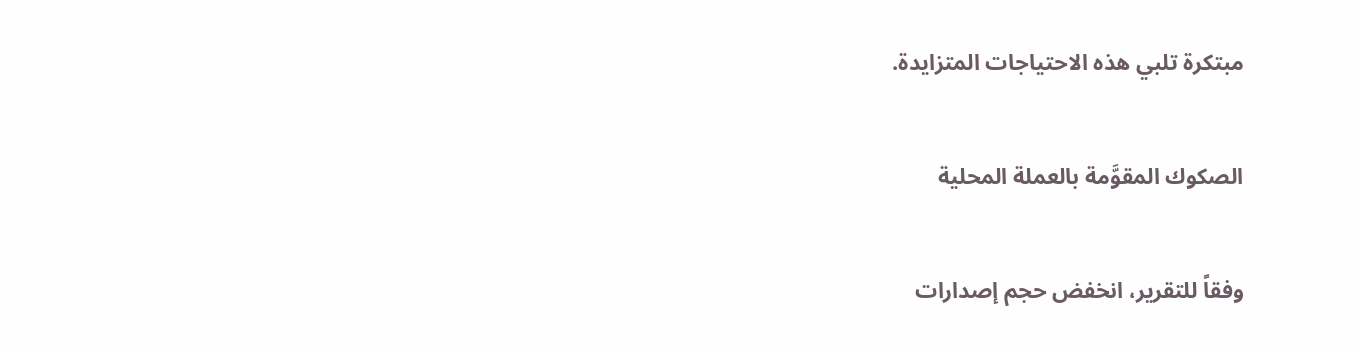مبتكرة تلبي هذه الاحتياجات المتزايدة.

الصكوك المقوَّمة بالعملة المحلية

وفقاً للتقرير، انخفض حجم إصدارات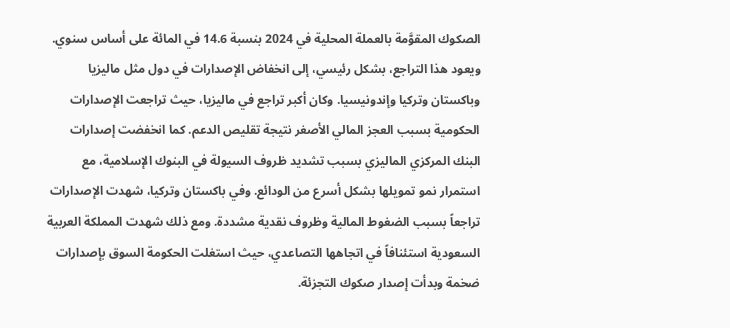الصكوك المقوَّمة بالعملة المحلية في 2024 بنسبة 14.6 في المائة على أساس سنوي. ويعود هذا التراجع، بشكل رئيسي، إلى انخفاض الإصدارات في دول مثل ماليزيا وباكستان وتركيا وإندونيسيا. وكان أكبر تراجع في ماليزيا، حيث تراجعت الإصدارات الحكومية بسبب العجز المالي الأصغر نتيجة تقليص الدعم. كما انخفضت إصدارات البنك المركزي الماليزي بسبب تشديد ظروف السيولة في البنوك الإسلامية، مع استمرار نمو تمويلها بشكل أسرع من الودائع. وفي باكستان وتركيا، شهدت الإصدارات تراجعاً بسبب الضغوط المالية وظروف نقدية مشددة. ومع ذلك شهدت المملكة العربية السعودية استئنافاً في اتجاهها التصاعدي، حيث استغلت الحكومة السوق بإصدارات ضخمة وبدأت إصدار صكوك التجزئة.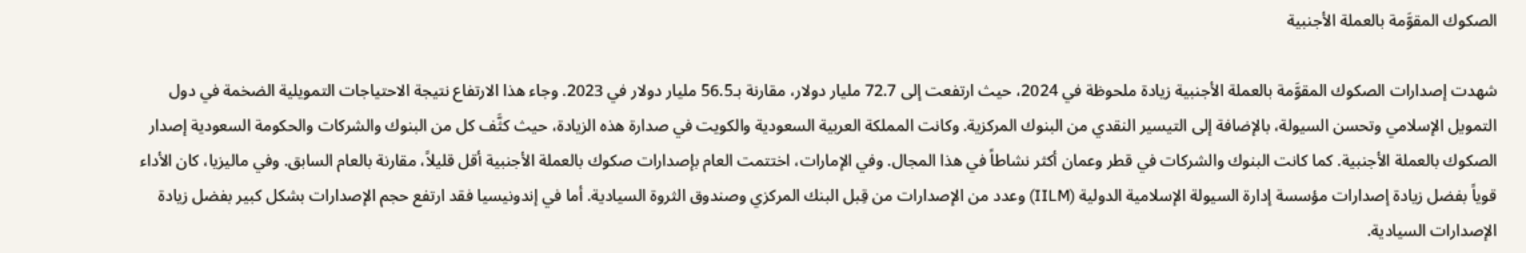الصكوك المقوَّمة بالعملة الأجنبية

شهدت إصدارات الصكوك المقوَّمة بالعملة الأجنبية زيادة ملحوظة في 2024، حيث ارتفعت إلى 72.7 مليار دولار، مقارنة بـ56.5 مليار دولار في 2023. وجاء هذا الارتفاع نتيجة الاحتياجات التمويلية الضخمة في دول التمويل الإسلامي وتحسن السيولة، بالإضافة إلى التيسير النقدي من البنوك المركزية. وكانت المملكة العربية السعودية والكويت في صدارة هذه الزيادة، حيث كثَّف كل من البنوك والشركات والحكومة السعودية إصدار الصكوك بالعملة الأجنبية. كما كانت البنوك والشركات في قطر وعمان أكثر نشاطاً في هذا المجال. وفي الإمارات، اختتمت العام بإصدارات صكوك بالعملة الأجنبية أقل قليلاً، مقارنة بالعام السابق. وفي ماليزيا، كان الأداء قوياً بفضل زيادة إصدارات مؤسسة إدارة السيولة الإسلامية الدولية (IILM) وعدد من الإصدارات من قِبل البنك المركزي وصندوق الثروة السيادية. أما في إندونيسيا فقد ارتفع حجم الإصدارات بشكل كبير بفضل زيادة الإصدارات السيادية.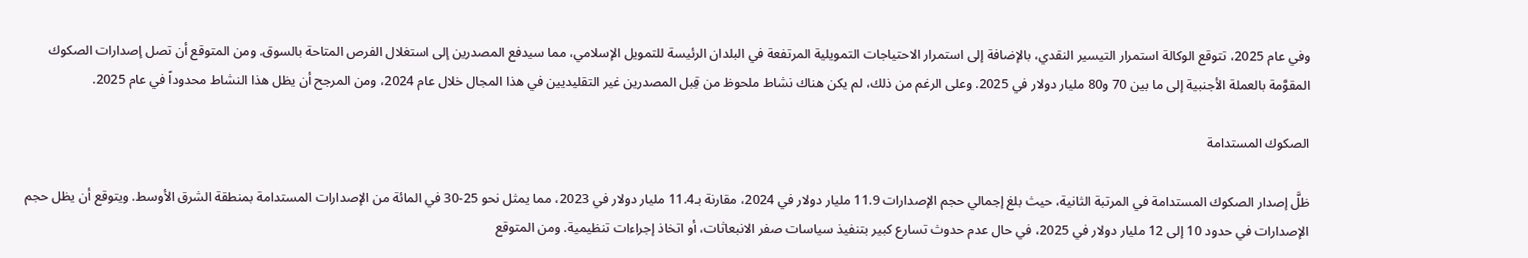وفي عام 2025، تتوقع الوكالة استمرار التيسير النقدي، بالإضافة إلى استمرار الاحتياجات التمويلية المرتفعة في البلدان الرئيسة للتمويل الإسلامي، مما سيدفع المصدرين إلى استغلال الفرص المتاحة بالسوق. ومن المتوقع أن تصل إصدارات الصكوك المقوَّمة بالعملة الأجنبية إلى ما بين 70 و80 مليار دولار في 2025. وعلى الرغم من ذلك، لم يكن هناك نشاط ملحوظ من قِبل المصدرين غير التقليديين في هذا المجال خلال عام 2024، ومن المرجح أن يظل هذا النشاط محدوداً في عام 2025.

الصكوك المستدامة

ظلَّ إصدار الصكوك المستدامة في المرتبة الثانية، حيث بلغ إجمالي حجم الإصدارات 11.9 مليار دولار في 2024، مقارنة بـ11.4 مليار دولار في 2023، مما يمثل نحو 25-30 في المائة من الإصدارات المستدامة بمنطقة الشرق الأوسط. ويتوقع أن يظل حجم الإصدارات في حدود 10 إلى 12 مليار دولار في 2025، في حال عدم حدوث تسارع كبير بتنفيذ سياسات صفر الانبعاثات، أو اتخاذ إجراءات تنظيمية. ومن المتوقع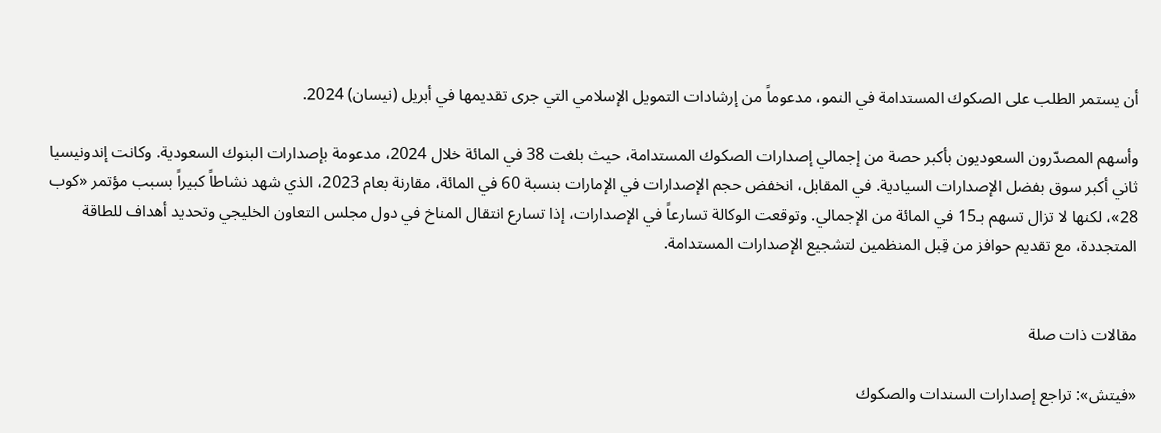أن يستمر الطلب على الصكوك المستدامة في النمو، مدعوماً من إرشادات التمويل الإسلامي التي جرى تقديمها في أبريل (نيسان) 2024.

وأسهم المصدّرون السعوديون بأكبر حصة من إجمالي إصدارات الصكوك المستدامة، حيث بلغت 38 في المائة خلال 2024، مدعومة بإصدارات البنوك السعودية. وكانت إندونيسيا ثاني أكبر سوق بفضل الإصدارات السيادية. في المقابل، انخفض حجم الإصدارات في الإمارات بنسبة 60 في المائة، مقارنة بعام 2023، الذي شهد نشاطاً كبيراً بسبب مؤتمر «كوب 28»، لكنها لا تزال تسهم بـ15 في المائة من الإجمالي. وتوقعت الوكالة تسارعاً في الإصدارات، إذا تسارع انتقال المناخ في دول مجلس التعاون الخليجي وتحديد أهداف للطاقة المتجددة، مع تقديم حوافز من قِبل المنظمين لتشجيع الإصدارات المستدامة.


مقالات ذات صلة

«فيتش»: تراجع إصدارات السندات والصكوك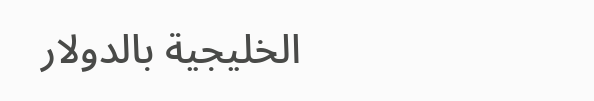الخليجية بالدولار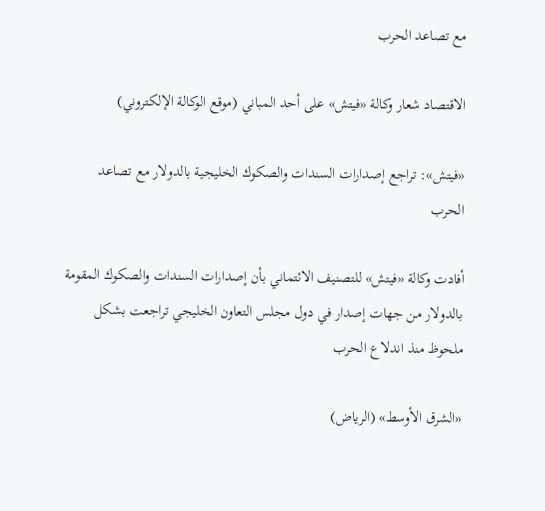مع تصاعد الحرب

الاقتصاد شعار وكالة «فيتش» على أحد المباني (موقع الوكالة الإلكتروني)

«فيتش»: تراجع إصدارات السندات والصكوك الخليجية بالدولار مع تصاعد الحرب

أفادت وكالة «فيتش» للتصنيف الائتماني بأن إصدارات السندات والصكوك المقومة بالدولار من جهات إصدار في دول مجلس التعاون الخليجي تراجعت بشكل ملحوظ منذ اندلاع الحرب

«الشرق الأوسط» (الرياض)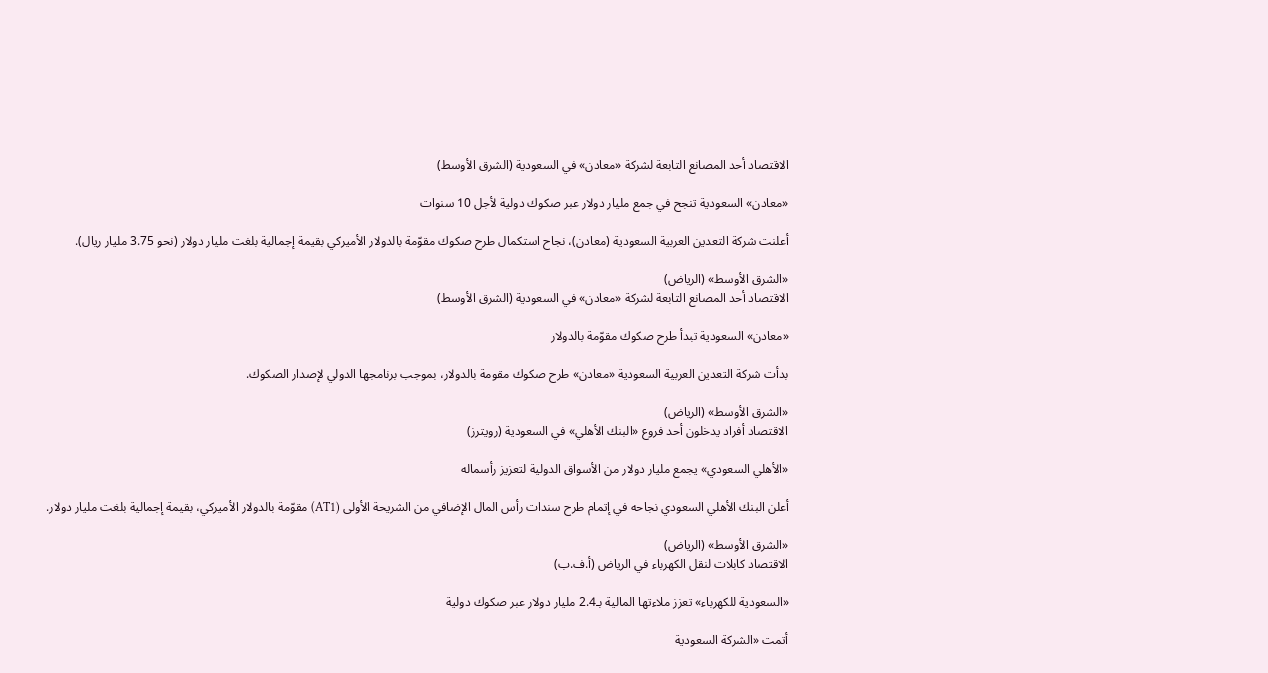الاقتصاد أحد المصانع التابعة لشركة «معادن» في السعودية (الشرق الأوسط)

«معادن» السعودية تنجح في جمع مليار دولار عبر صكوك دولية لأجل 10 سنوات

أعلنت شركة التعدين العربية السعودية (معادن)، نجاح استكمال طرح صكوك مقوّمة بالدولار الأميركي بقيمة إجمالية بلغت مليار دولار (نحو 3.75 مليار ريال).

«الشرق الأوسط» (الرياض)
الاقتصاد أحد المصانع التابعة لشركة «معادن» في السعودية (الشرق الأوسط)

«معادن» السعودية تبدأ طرح صكوك مقوّمة بالدولار

بدأت شركة التعدين العربية السعودية «معادن» طرح صكوك مقومة بالدولار، بموجب برنامجها الدولي لإصدار الصكوك.

«الشرق الأوسط» (الرياض)
الاقتصاد أفراد يدخلون أحد فروع «البنك الأهلي» في السعودية (رويترز)

«الأهلي السعودي» يجمع مليار دولار من الأسواق الدولية لتعزيز رأسماله

أعلن البنك الأهلي السعودي نجاحه في إتمام طرح سندات رأس المال الإضافي من الشريحة الأولى (AT1) مقوّمة بالدولار الأميركي، بقيمة إجمالية بلغت مليار دولار.

«الشرق الأوسط» (الرياض)
الاقتصاد كابلات لنقل الكهرباء في الرياض (أ.ف.ب)

«السعودية للكهرباء» تعزز ملاءتها المالية بـ2.4 مليار دولار عبر صكوك دولية

أتمت «الشركة السعودية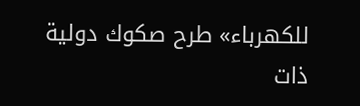للكهرباء» طرح صكوك دولية ذات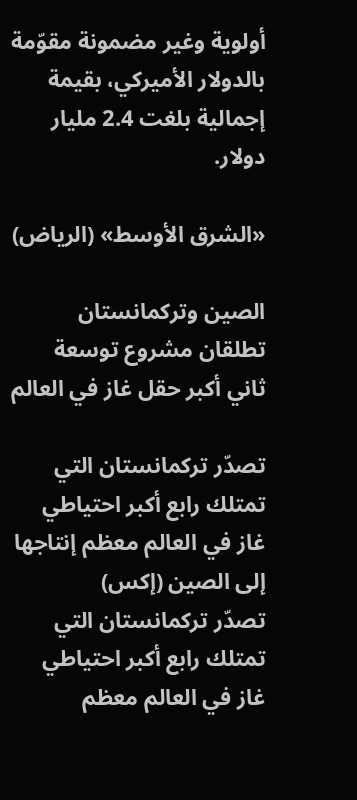أولوية وغير مضمونة مقوّمة بالدولار الأميركي، بقيمة إجمالية بلغت 2.4 مليار دولار.

«الشرق الأوسط» (الرياض)

الصين وتركمانستان تطلقان مشروع توسعة ثاني أكبر حقل غاز في العالم

تصدّر تركمانستان التي تمتلك رابع أكبر احتياطي غاز في العالم معظم إنتاجها إلى الصين (إكس)
تصدّر تركمانستان التي تمتلك رابع أكبر احتياطي غاز في العالم معظم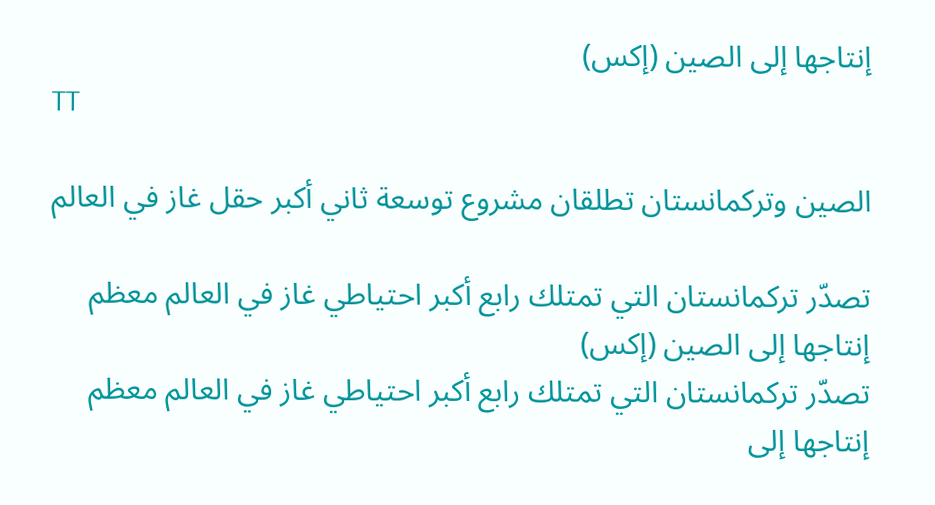إنتاجها إلى الصين (إكس)
TT

الصين وتركمانستان تطلقان مشروع توسعة ثاني أكبر حقل غاز في العالم

تصدّر تركمانستان التي تمتلك رابع أكبر احتياطي غاز في العالم معظم إنتاجها إلى الصين (إكس)
تصدّر تركمانستان التي تمتلك رابع أكبر احتياطي غاز في العالم معظم إنتاجها إلى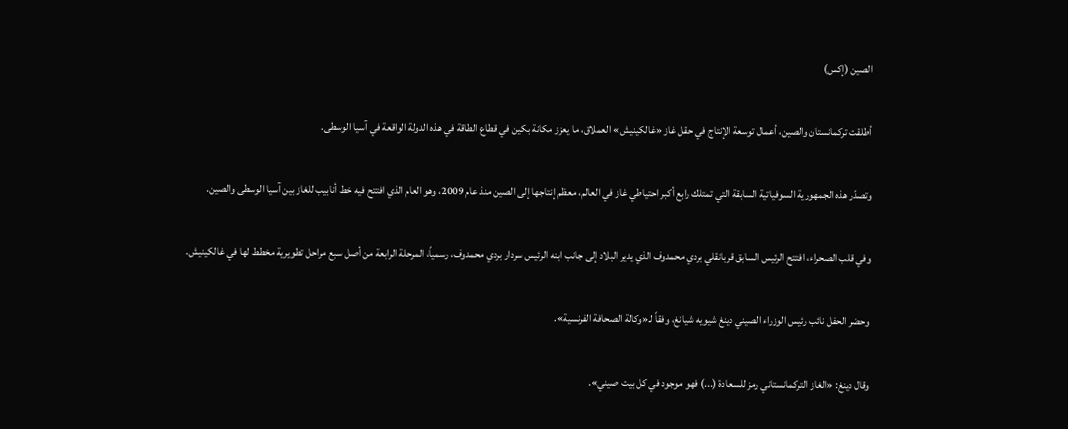الصين (إكس)

أطلقت تركمانستان والصين، أعمال توسعة الإنتاج في حقل غاز «غالكينيش» العملاق، ما يعزز مكانة بكين في قطاع الطاقة في هذه الدولة الواقعة في آسيا الوسطى.

وتصدّر هذه الجمهورية السوفياتية السابقة التي تمتلك رابع أكبر احتياطي غاز في العالم، معظم إنتاجها إلى الصين منذ عام 2009، وهو العام الذي افتتح فيه خط أنابيب للغاز بين آسيا الوسطى والصين.

وفي قلب الصحراء، افتتح الرئيس السابق قربانقلي بردي محمدوف الذي يدير البلاد إلى جانب ابنه الرئيس سردار بردي محمدوف، رسمياً، المرحلة الرابعة من أصل سبع مراحل تطويرية مخطط لها في غالكينيش.

وحضر الحفل نائب رئيس الوزراء الصيني دينغ شيويه شيانغ، وفقاً لـ«وكالة الصحافة الفرنسية».

وقال دينغ: «الغاز التركمانستاني رمز للسعادة (...) فهو موجود في كل بيت صيني».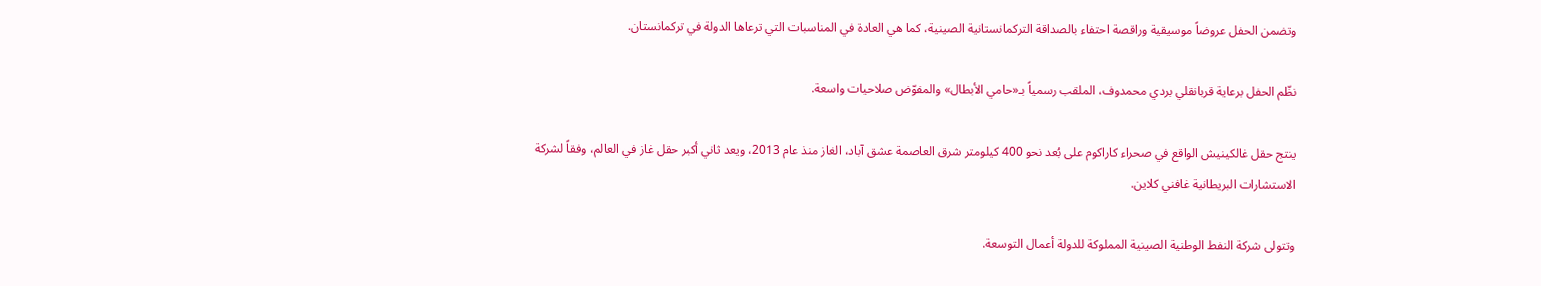وتضمن الحفل عروضاً موسيقية وراقصة احتفاء بالصداقة التركمانستانية الصينية، كما هي العادة في المناسبات التي ترعاها الدولة في تركمانستان.

نظّم الحفل برعاية قربانقلي بردي محمدوف، الملقب رسمياً بـ«حامي الأبطال» والمفوّض صلاحيات واسعة.

ينتج حقل غالكينيش الواقع في صحراء كاراكوم على بُعد نحو 400 كيلومتر شرق العاصمة عشق آباد، الغاز منذ عام 2013، ويعد ثاني أكبر حقل غاز في العالم، وفقاً لشركة الاستشارات البريطانية غافني كلاين.

وتتولى شركة النفط الوطنية الصينية المملوكة للدولة أعمال التوسعة.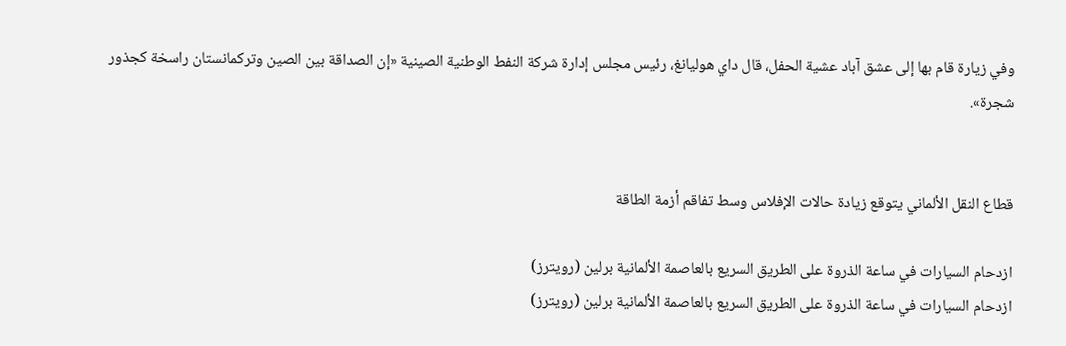وفي زيارة قام بها إلى عشق آباد عشية الحفل، قال داي هوليانغ، رئيس مجلس إدارة شركة النفط الوطنية الصينية «إن الصداقة بين الصين وتركمانستان راسخة كجذور شجرة».


قطاع النقل الألماني يتوقع زيادة حالات الإفلاس وسط تفاقم أزمة الطاقة

ازدحام السيارات في ساعة الذروة على الطريق السريع بالعاصمة الألمانية برلين (رويترز)
ازدحام السيارات في ساعة الذروة على الطريق السريع بالعاصمة الألمانية برلين (رويترز)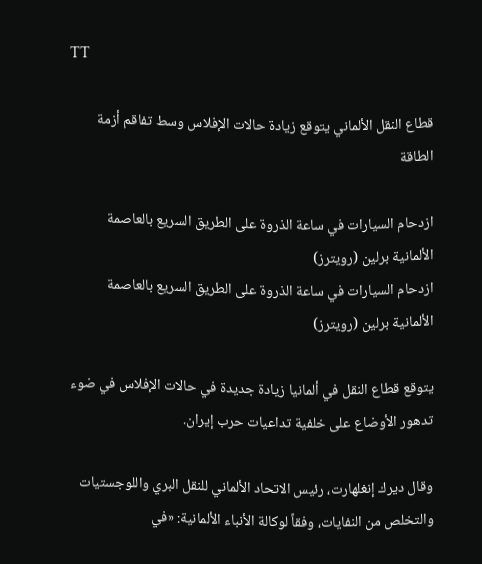TT

قطاع النقل الألماني يتوقع زيادة حالات الإفلاس وسط تفاقم أزمة الطاقة

ازدحام السيارات في ساعة الذروة على الطريق السريع بالعاصمة الألمانية برلين (رويترز)
ازدحام السيارات في ساعة الذروة على الطريق السريع بالعاصمة الألمانية برلين (رويترز)

يتوقع قطاع النقل في ألمانيا زيادة جديدة في حالات الإفلاس في ضوء تدهور الأوضاع على خلفية تداعيات حرب إيران.

وقال ديرك إنغلهارت، رئيس الاتحاد الألماني للنقل البري واللوجستيات والتخلص من النفايات، وفقاً لوكالة الأنباء الألمانية: «في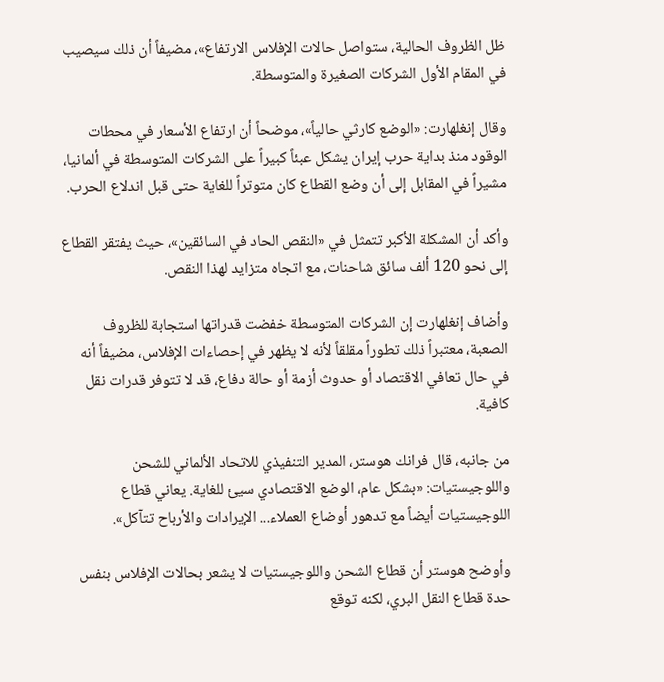ظل الظروف الحالية، ستواصل حالات الإفلاس الارتفاع»، مضيفاً أن ذلك سيصيب في المقام الأول الشركات الصغيرة والمتوسطة.

وقال إنغلهارت: «الوضع كارثي حالياً»، موضحاً أن ارتفاع الأسعار في محطات الوقود منذ بداية حرب إيران يشكل عبئاً كبيراً على الشركات المتوسطة في ألمانيا، مشيراً في المقابل إلى أن وضع القطاع كان متوتراً للغاية حتى قبل اندلاع الحرب.

وأكد أن المشكلة الأكبر تتمثل في «النقص الحاد في السائقين»، حيث يفتقر القطاع إلى نحو 120 ألف سائق شاحنات، مع اتجاه متزايد لهذا النقص.

وأضاف إنغلهارت إن الشركات المتوسطة خفضت قدراتها استجابة للظروف الصعبة، معتبراً ذلك تطوراً مقلقاً لأنه لا يظهر في إحصاءات الإفلاس، مضيفاً أنه في حال تعافي الاقتصاد أو حدوث أزمة أو حالة دفاع، قد لا تتوفر قدرات نقل كافية.

من جانبه، قال فرانك هوستر، المدير التنفيذي للاتحاد الألماني للشحن واللوجيستيات: «بشكل عام، الوضع الاقتصادي سيئ للغاية. يعاني قطاع اللوجيستيات أيضاً مع تدهور أوضاع العملاء... الإيرادات والأرباح تتآكل».

وأوضح هوستر أن قطاع الشحن واللوجيستيات لا يشعر بحالات الإفلاس بنفس حدة قطاع النقل البري، لكنه توقع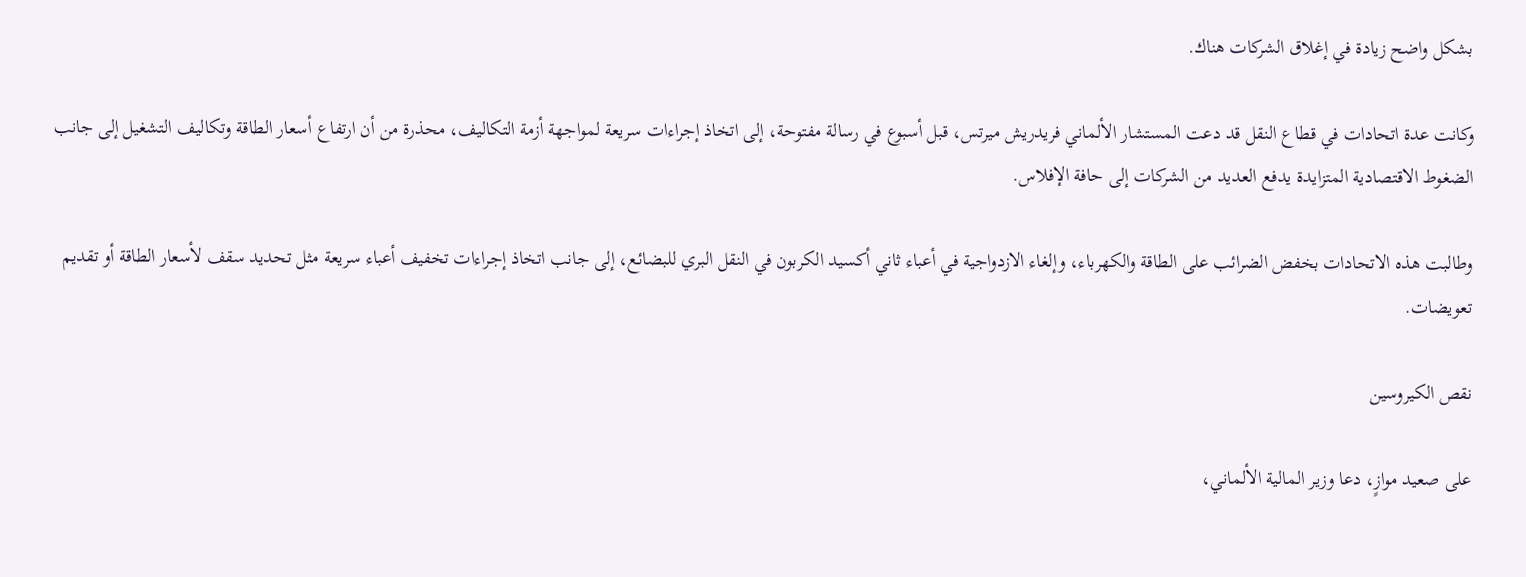بشكل واضح زيادة في إغلاق الشركات هناك.

وكانت عدة اتحادات في قطاع النقل قد دعت المستشار الألماني فريدريش ميرتس، قبل أسبوع في رسالة مفتوحة، إلى اتخاذ إجراءات سريعة لمواجهة أزمة التكاليف، محذرة من أن ارتفاع أسعار الطاقة وتكاليف التشغيل إلى جانب الضغوط الاقتصادية المتزايدة يدفع العديد من الشركات إلى حافة الإفلاس.

وطالبت هذه الاتحادات بخفض الضرائب على الطاقة والكهرباء، وإلغاء الازدواجية في أعباء ثاني أكسيد الكربون في النقل البري للبضائع، إلى جانب اتخاذ إجراءات تخفيف أعباء سريعة مثل تحديد سقف لأسعار الطاقة أو تقديم تعويضات.

نقص الكيروسين

على صعيد موازٍ، دعا وزير المالية الألماني،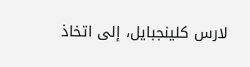لارس كلينجبايل، إلى اتخاذ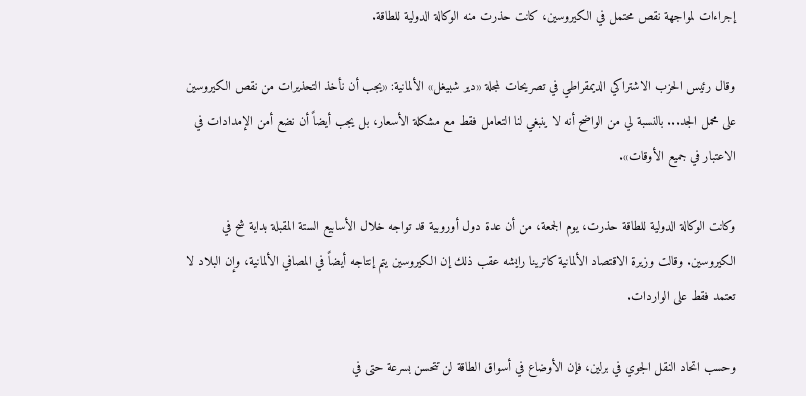إجراءات لمواجهة نقص محتمل في الكيروسين، كانت حذرت منه الوكالة الدولية للطاقة.

وقال رئيس الحزب الاشتراكي الديمقراطي في تصريحات لمجلة «دير شبيغل» الألمانية: «يجب أن نأخذ التحذيرات من نقص الكيروسين على محمل الجد... بالنسبة لي من الواضح أنه لا ينبغي لنا التعامل فقط مع مشكلة الأسعار، بل يجب أيضاً أن نضع أمن الإمدادات في الاعتبار في جميع الأوقات».

وكانت الوكالة الدولية للطاقة حذرت، يوم الجمعة، من أن عدة دول أوروبية قد تواجه خلال الأسابيع الستة المقبلة بداية شح في الكيروسين. وقالت وزيرة الاقتصاد الألمانية كاترينا رايشه عقب ذلك إن الكيروسين يتم إنتاجه أيضاً في المصافي الألمانية، وإن البلاد لا تعتمد فقط على الواردات.

وحسب اتحاد النقل الجوي في برلين، فإن الأوضاع في أسواق الطاقة لن تتحسن بسرعة حتى في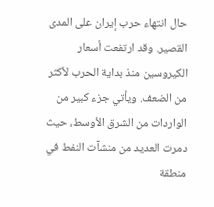حال انتهاء حرب إيران على المدى القصير. وقد ارتفعت أسعار الكيروسين منذ بداية الحرب لأكثر من الضعف. ويأتي جزء كبير من الواردات من الشرق الأوسط، حيث دمرت العديد من منشآت النفط في منطقة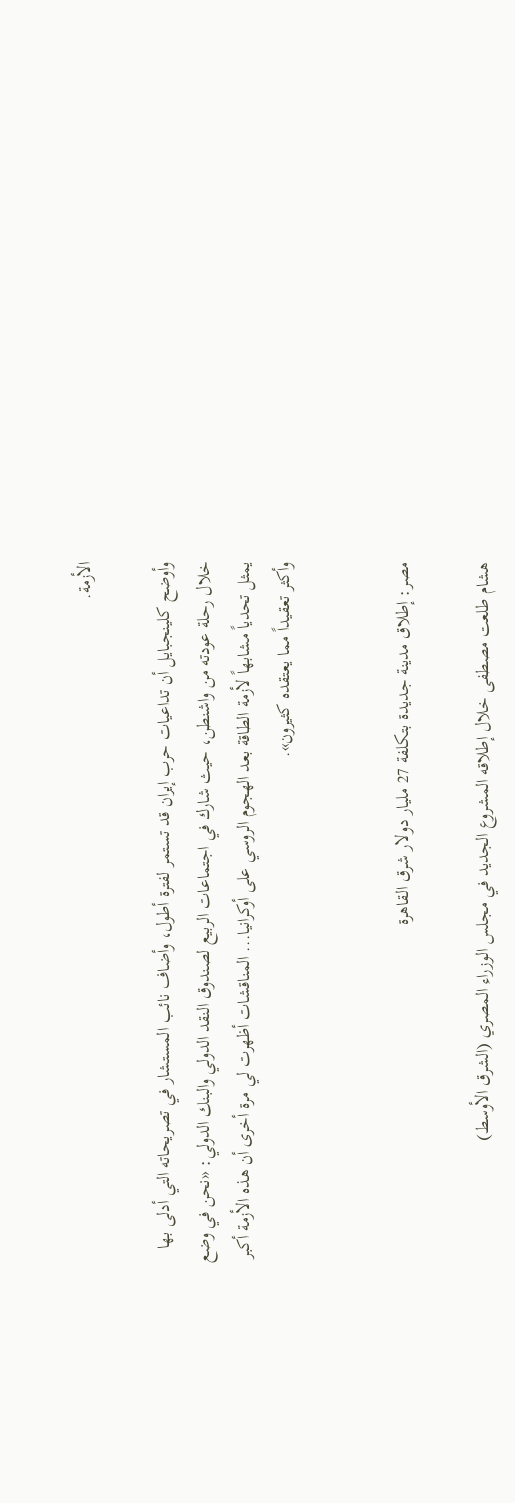الأزمة.

وأوضح كلينجبايل أن تداعيات حرب إيران قد تستمر لفترة أطول، وأضاف نائب المستشار في تصريحاته التي أدلى بها خلال رحلة عودته من واشنطن، حيث شارك في اجتماعات الربيع لصندوق النقد الدولي والبنك الدولي: «نحن في وضع يمثل تحدياً مشابهاً لأزمة الطاقة بعد الهجوم الروسي على أوكرانيا... المناقشات أظهرت لي مرة أخرى أن هذه الأزمة أكبر وأكثر تعقيداً مما يعتقده كثيرون».


مصر: إطلاق مدينة جديدة بتكلفة 27 مليار دولار شرق القاهرة

هشام طلعت مصطفى خلال إطلاقه المشروع الجديد في مجلس الوزراء المصري (الشرق الأوسط)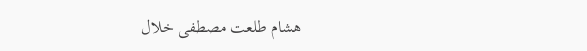هشام طلعت مصطفى خلال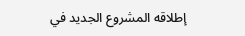إطلاقه المشروع الجديد في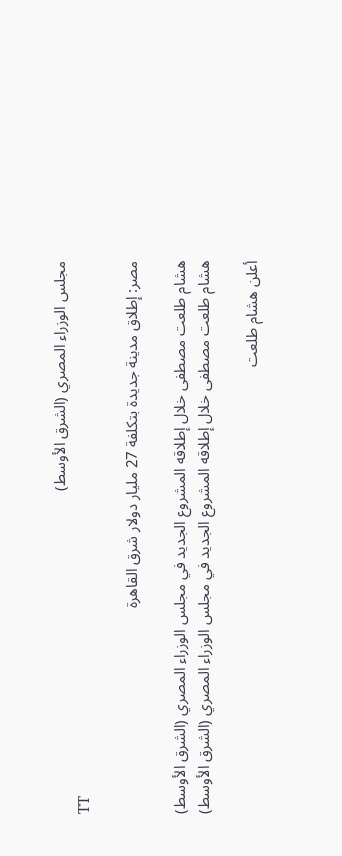مجلس الوزراء المصري (الشرق الأوسط)
TT

مصر: إطلاق مدينة جديدة بتكلفة 27 مليار دولار شرق القاهرة

هشام طلعت مصطفى خلال إطلاقه المشروع الجديد في مجلس الوزراء المصري (الشرق الأوسط)
هشام طلعت مصطفى خلال إطلاقه المشروع الجديد في مجلس الوزراء المصري (الشرق الأوسط)

أعلن هشام طلعت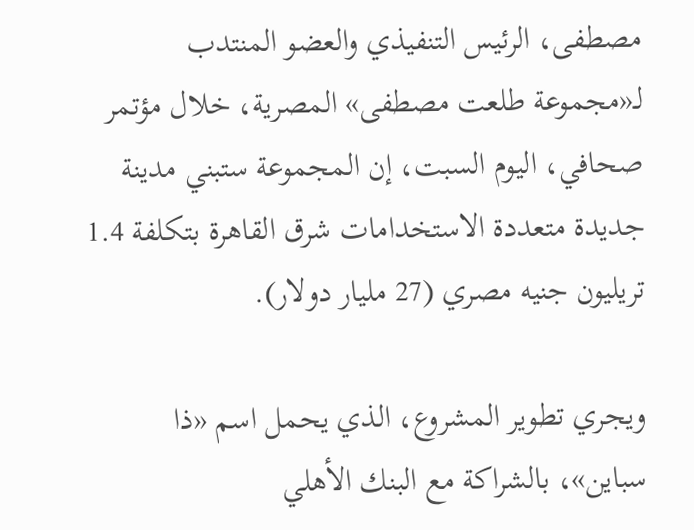مصطفى، الرئيس التنفيذي والعضو المنتدب لـ«مجموعة طلعت مصطفى» المصرية، خلال مؤتمر صحافي، اليوم السبت، إن المجموعة ستبني مدينة جديدة متعددة الاستخدامات شرق القاهرة بتكلفة 1.4 تريليون جنيه مصري (27 مليار دولار).

ويجري تطوير المشروع، الذي يحمل اسم «ذا سباين»، بالشراكة مع البنك الأهلي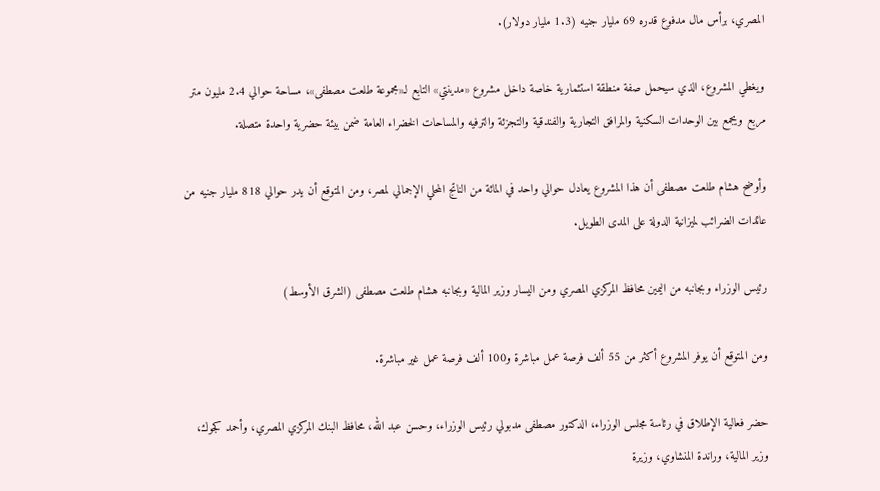المصري، برأس مال مدفوع قدره 69 مليار جنيه (1.3 مليار دولار).

ويغطي المشروع، الذي سيحمل صفة منطقة استثمارية خاصة داخل مشروع «مدينتي» التابع لـ«مجموعة طلعت مصطفى»، مساحة حوالي 2.4 مليون متر مربع ويجمع بين الوحدات السكنية والمرافق التجارية والفندقية والتجزئة والترفيه والمساحات الخضراء العامة ضمن بيئة حضرية واحدة متصلة.

وأوضح هشام طلعت مصطفى أن هذا المشروع يعادل حوالي واحد في المائة من الناتج المحلي الإجمالي لمصر، ومن المتوقع أن يدر حوالي 818 مليار جنيه من عائدات الضرائب لميزانية الدولة على المدى الطويل.

رئيس الوزراء وبجانبه من اليمين محافظ المركزي المصري ومن اليسار وزير المالية وبجانبه هشام طلعت مصطفى (الشرق الأوسط)

ومن المتوقع أن يوفر المشروع أكثر من 55 ألف فرصة عمل مباشرة و100 ألف فرصة عمل غير مباشرة.

حضر فعالية الإطلاق في رئاسة مجلس الوزراء، الدكتور مصطفى مدبولي رئيس الوزراء، وحسن عبد الله، محافظ البنك المركزي المصري، وأحمد كجوك، وزير المالية، وراندة المنشاوي، وزيرة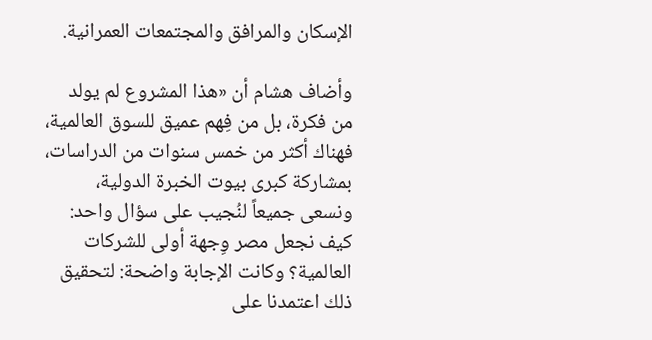الإسكان والمرافق والمجتمعات العمرانية.

وأضاف هشام أن «هذا المشروع لم يولد من فكرة، بل من فِهم عميق للسوق العالمية، فهناك أكثر من خمس سنوات من الدراسات، بمشاركة كبرى بيوت الخبرة الدولية، ونسعى جميعاً لنُجيب على سؤال واحد: كيف نجعل مصر وِجهة أولى للشركات العالمية؟ وكانت الإجابة واضحة: لتحقيق ذلك اعتمدنا على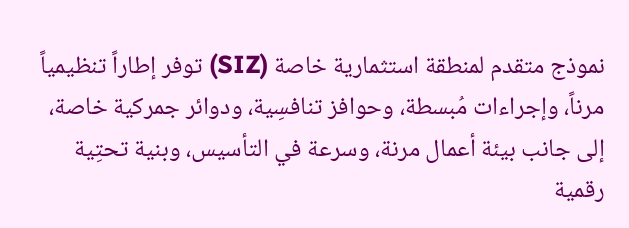نموذج متقدم لمنطقة استثمارية خاصة (SIZ) توفر إطاراً تنظيمياً مرناً، وإجراءات مُبسطة، وحوافز تنافسِية، ودوائر جمركية خاصة، إلى جانب بيئة أعمال مرنة، وسرعة في التأسيس، وبنية تحتِية رقمية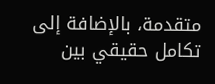متقدمة، بالإضافة إلى تكامل حقيقي بين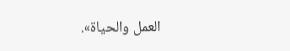العمل والحياة».